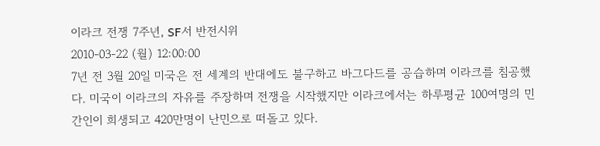이라크 전쟁 7주년, SF서 반전시위
2010-03-22 (월) 12:00:00
7년 전 3월 20일 미국은 전 세계의 반대에도 불구하고 바그다드를 공습하며 이라크를 침공했다. 미국이 이라크의 자유를 주장하며 전쟁을 시작했지만 이라크에서는 하루평균 100여명의 민간인이 희생되고 420만명이 난민으로 떠돌고 있다.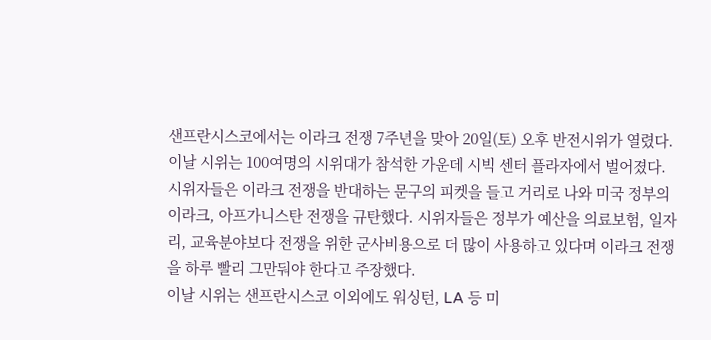샌프란시스코에서는 이라크 전쟁 7주년을 맞아 20일(토) 오후 반전시위가 열렸다. 이날 시위는 100여명의 시위대가 참석한 가운데 시빅 센터 플라자에서 벌어졌다. 시위자들은 이라크 전쟁을 반대하는 문구의 피켓을 들고 거리로 나와 미국 정부의 이라크, 아프가니스탄 전쟁을 규탄했다. 시위자들은 정부가 예산을 의료보험, 일자리, 교육분야보다 전쟁을 위한 군사비용으로 더 많이 사용하고 있다며 이라크 전쟁을 하루 빨리 그만둬야 한다고 주장했다.
이날 시위는 샌프란시스코 이외에도 워싱턴, LA 등 미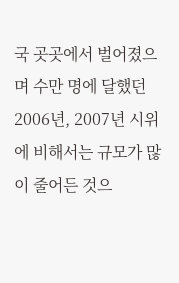국 곳곳에서 벌어졌으며 수만 명에 달했던 2006년, 2007년 시위에 비해서는 규모가 많이 줄어든 것으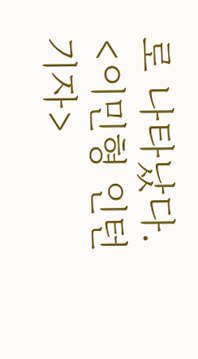로 나타났다.
<이민형 인턴기자>